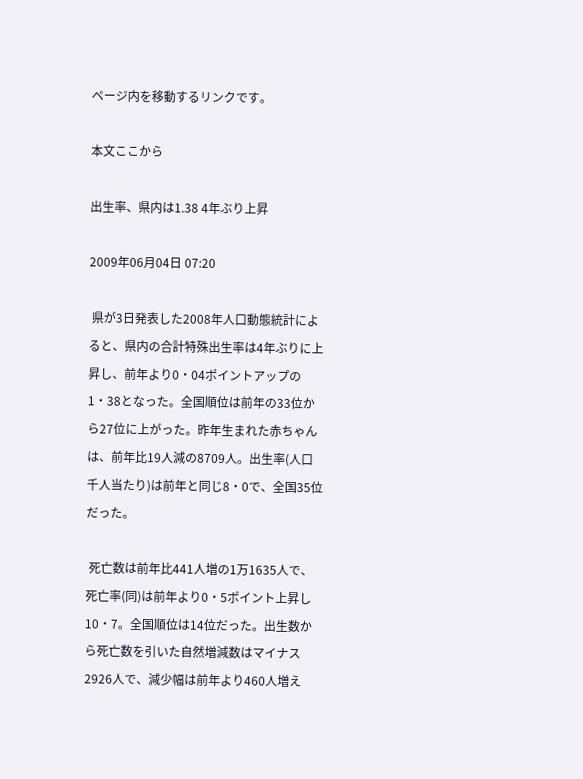ページ内を移動するリンクです。

本文ここから

出生率、県内は1.38 4年ぶり上昇

2009年06月04日 07:20

 県が3日発表した2008年人口動態統計によると、県内の合計特殊出生率は4年ぶりに上昇し、前年より0・04ポイントアップの1・38となった。全国順位は前年の33位から27位に上がった。昨年生まれた赤ちゃんは、前年比19人減の8709人。出生率(人口千人当たり)は前年と同じ8・0で、全国35位だった。

 死亡数は前年比441人増の1万1635人で、死亡率(同)は前年より0・5ポイント上昇し10・7。全国順位は14位だった。出生数から死亡数を引いた自然増減数はマイナス2926人で、減少幅は前年より460人増え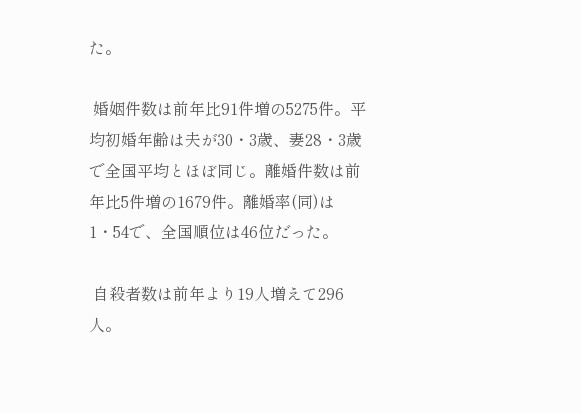た。

 婚姻件数は前年比91件増の5275件。平均初婚年齢は夫が30・3歳、妻28・3歳で全国平均とほぼ同じ。離婚件数は前年比5件増の1679件。離婚率(同)は1・54で、全国順位は46位だった。

 自殺者数は前年より19人増えて296人。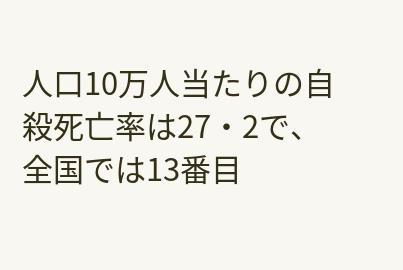人口10万人当たりの自殺死亡率は27・2で、全国では13番目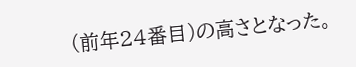(前年24番目)の高さとなった。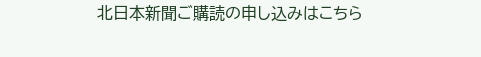北日本新聞ご購読の申し込みはこちら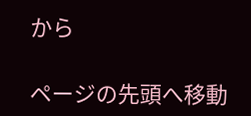から

ページの先頭へ移動